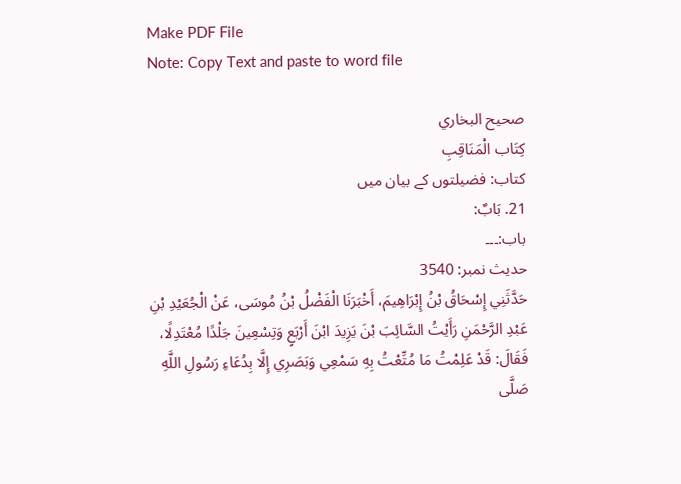Make PDF File
Note: Copy Text and paste to word file

صحيح البخاري
كِتَاب الْمَنَاقِبِ
کتاب: فضیلتوں کے بیان میں
21. بَابٌ:
باب:۔۔۔
حدیث نمبر: 3540
حَدَّثَنِي إِسْحَاقُ بْنُ إِبْرَاهِيمَ، أَخْبَرَنَا الْفَضْلُ بْنُ مُوسَى، عَنْ الْجُعَيْدِ بْنِ عَبْدِ الرَّحْمَنِ رَأَيْتُ السَّائِبَ بْنَ يَزِيدَ ابْنَ أَرْبَعٍ وَتِسْعِينَ جَلْدًا مُعْتَدِلًا، فَقَالَ: قَدْ عَلِمْتُ مَا مُتِّعْتُ بِهِ سَمْعِي وَبَصَرِي إِلَّا بِدُعَاءِ رَسُولِ اللَّهِ صَلَّى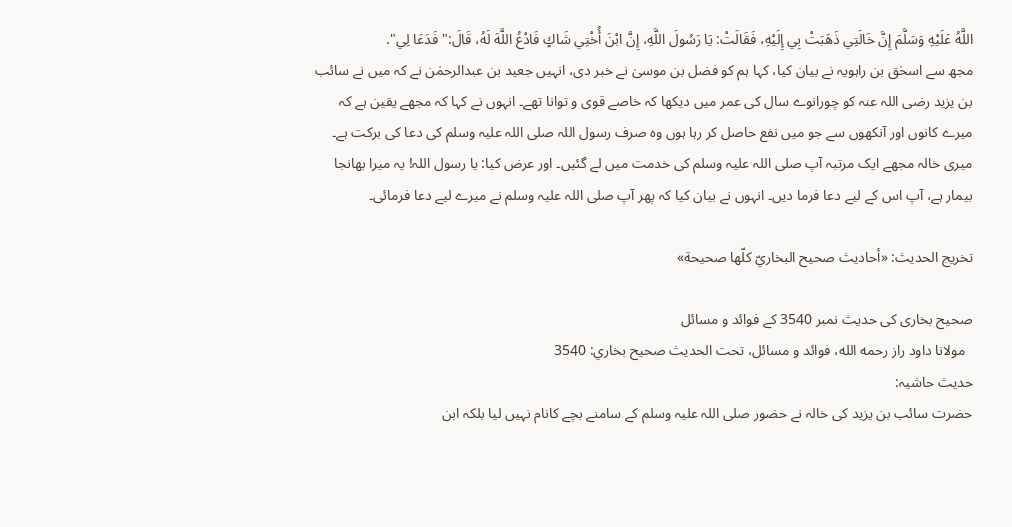اللَّهُ عَلَيْهِ وَسَلَّمَ إِنَّ خَالَتِي ذَهَبَتْ بِي إِلَيْهِ، فَقَالَتْ: يَا رَسُولَ اللَّهِ، إِنَّ ابْنَ أُخْتِي شَاكٍ فَادْعُ اللَّهَ لَهُ، قَالَ:" فَدَعَا لِي".
مجھ سے اسحٰق بن راہویہ نے بیان کیا، کہا ہم کو فضل بن موسیٰ نے خبر دی، انہیں جعید بن عبدالرحمٰن نے کہ میں نے سائب بن یزید رضی اللہ عنہ کو چورانوے سال کی عمر میں دیکھا کہ خاصے قوی و توانا تھے۔ انہوں نے کہا کہ مجھے یقین ہے کہ میرے کانوں اور آنکھوں سے جو میں نفع حاصل کر رہا ہوں وہ صرف رسول اللہ صلی اللہ علیہ وسلم کی دعا کی برکت ہے۔ میری خالہ مجھے ایک مرتبہ آپ صلی اللہ علیہ وسلم کی خدمت میں لے گئیں۔ اور عرض کیا: یا رسول اللہ! یہ میرا بھانجا بیمار ہے، آپ اس کے لیے دعا فرما دیں۔ انہوں نے بیان کیا کہ پھر آپ صلی اللہ علیہ وسلم نے میرے لیے دعا فرمائی۔

تخریج الحدیث: «أحاديث صحيح البخاريّ كلّها صحيحة»

صحیح بخاری کی حدیث نمبر 3540 کے فوائد و مسائل
  مولانا داود راز رحمه الله، فوائد و مسائل، تحت الحديث صحيح بخاري: 3540
حدیث حاشیہ:
حضرت سائب بن یزید کی خالہ نے حضور صلی اللہ علیہ وسلم کے سامنے بچے کانام نہیں لیا بلکہ ابن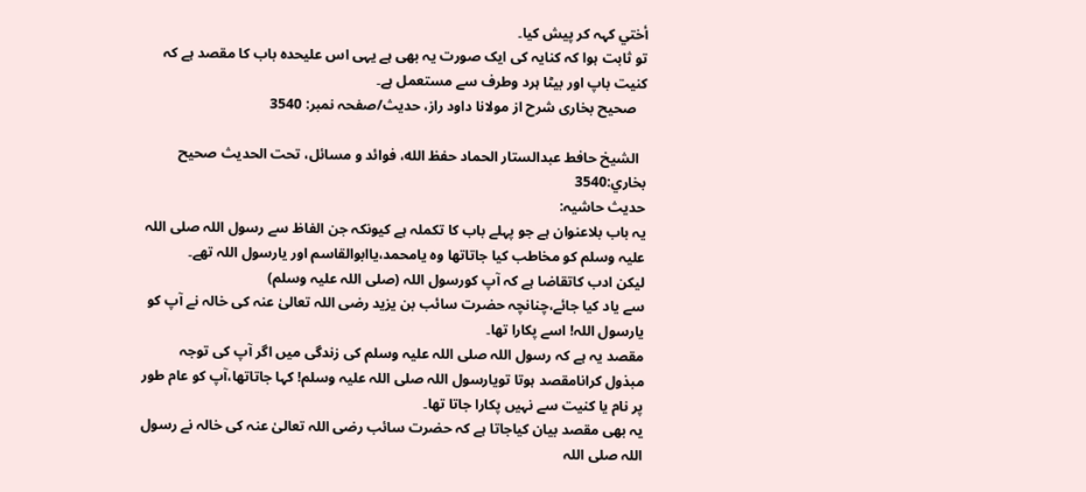أختي کہہ کر پیش کیا۔
تو ثابت ہوا کہ کنایہ کی ایک صورت یہ بھی ہے یہی اس علیحدہ باب کا مقصد ہے کہ کنیت باپ اور بیٹا ہرد وطرف سے مستعمل ہے۔
   صحیح بخاری شرح از مولانا داود راز، حدیث/صفحہ نمبر: 3540

  الشيخ حافط عبدالستار الحماد حفظ الله، فوائد و مسائل، تحت الحديث صحيح بخاري:3540
حدیث حاشیہ:
یہ باب بلاعنوان ہے جو پہلے باب کا تکملہ ہے کیونکہ جن الفاظ سے رسول اللہ صلی اللہ علیہ وسلم کو مخاطب کیا جاتاتھا وہ یامحمد،یاابوالقاسم اور یارسول اللہ تھے۔
لیکن ادب کاتقاضا ہے کہ آپ کورسول اللہ (صلی اللہ علیہ وسلم)
سے یاد کیا جائے،چنانچہ حضرت سائب بن یزید رضی اللہ تعالیٰ عنہ کی خالہ نے آپ کو یارسول اللہ! اسے پکارا تھا۔
مقصد یہ ہے کہ رسول اللہ صلی اللہ علیہ وسلم کی زندگی میں اگر آپ کی توجہ مبذول کرانامقصد ہوتا تویارسول اللہ صلی اللہ علیہ وسلم! کہا جاتاتھا،آپ کو عام طور پر نام یا کنیت سے نہیں پکارا جاتا تھا۔
یہ بھی مقصد بیان کیاجاتا ہے کہ حضرت سائب رضی اللہ تعالیٰ عنہ کی خالہ نے رسول اللہ صلی اللہ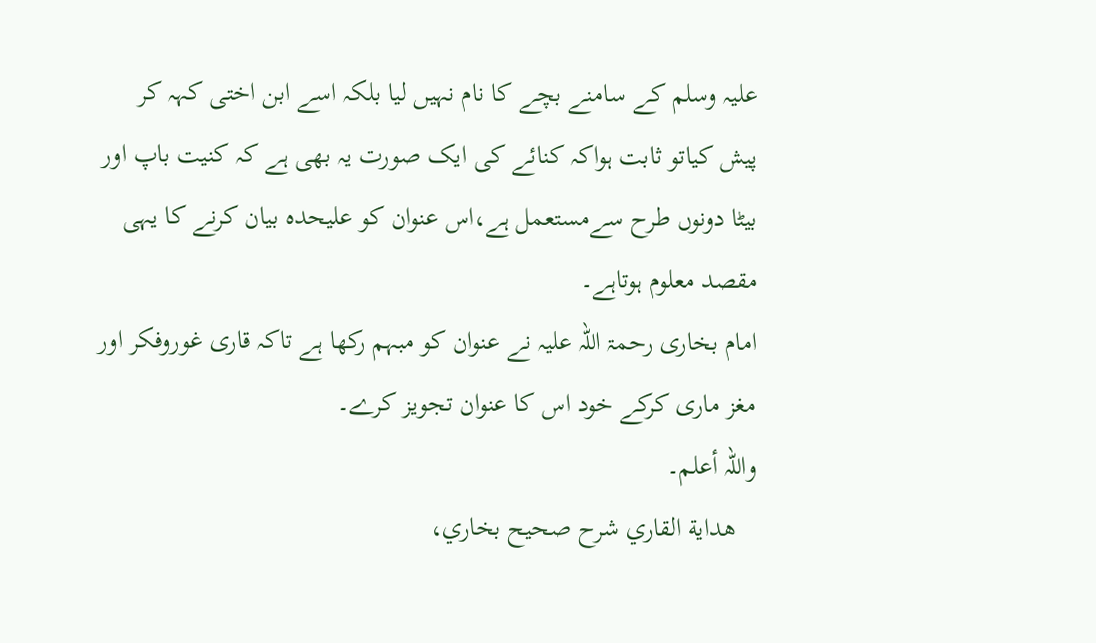علیہ وسلم کے سامنے بچے کا نام نہیں لیا بلکہ اسے ابن اختی کہہ کر پیش کیاتو ثابت ہواکہ کنائے کی ایک صورت یہ بھی ہے کہ کنیت باپ اور بیٹا دونوں طرح سےمستعمل ہے،اس عنوان کو علیحدہ بیان کرنے کا یہی مقصد معلوم ہوتاہے۔
امام بخاری رحمۃ اللہ علیہ نے عنوان کو مبہم رکھا ہے تاکہ قاری غوروفکر اور مغز ماری کرکے خود اس کا عنوان تجویز کرے۔
واللہ أعلم۔
   هداية القاري شرح صحيح بخاري،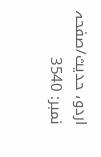اردو، حدیث/صفحہ نمبر: 3540